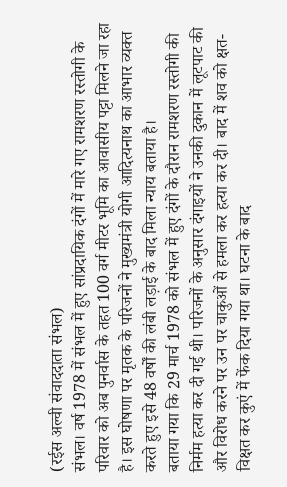(रईस अल्वी संवाददाता संभल)
संभल। वर्ष 1978 में संभल में हुए सांप्रदायिक दंगों में मारे गए रामशरण रस्तोगी के परिवार को अब पुनर्वास के तहत 100 वर्ग मीटर भूमि का आवासीय पट्टा मिलने जा रहा है। इस घोषणा पर मृतक के परिजनों ने मुख्यमंत्री योगी आदित्यनाथ का आभार व्यक्त करते हुए इसे 48 वर्षों की लंबी लड़ाई के बाद मिला न्याय बताया है।
बताया गया कि 29 मार्च 1978 को संभल में हुए दंगों के दौरान रामशरण रस्तोगी की निर्मम हत्या कर दी गई थी। परिजनों के अनुसार दंगाइयों ने उनकी दुकान में लूटपाट की और विरोध करने पर उन पर चाकुओं से हमला कर हत्या कर दी। बाद में शव को क्षत-विक्षत कर कुएं में फेंक दिया गया था। घटना के बाद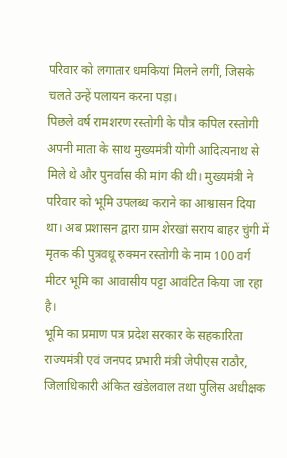परिवार को लगातार धमकियां मिलने लगीं, जिसके चलते उन्हें पलायन करना पड़ा।
पिछले वर्ष रामशरण रस्तोगी के पौत्र कपिल रस्तोगी अपनी माता के साथ मुख्यमंत्री योगी आदित्यनाथ से मिले थे और पुनर्वास की मांग की थी। मुख्यमंत्री ने परिवार को भूमि उपलब्ध कराने का आश्वासन दिया था। अब प्रशासन द्वारा ग्राम शेरखां सराय बाहर चुंगी में मृतक की पुत्रवधू रुक्मन रस्तोगी के नाम 100 वर्ग मीटर भूमि का आवासीय पट्टा आवंटित किया जा रहा है।
भूमि का प्रमाण पत्र प्रदेश सरकार के सहकारिता राज्यमंत्री एवं जनपद प्रभारी मंत्री जेपीएस राठौर, जिलाधिकारी अंकित खंडेलवाल तथा पुलिस अधीक्षक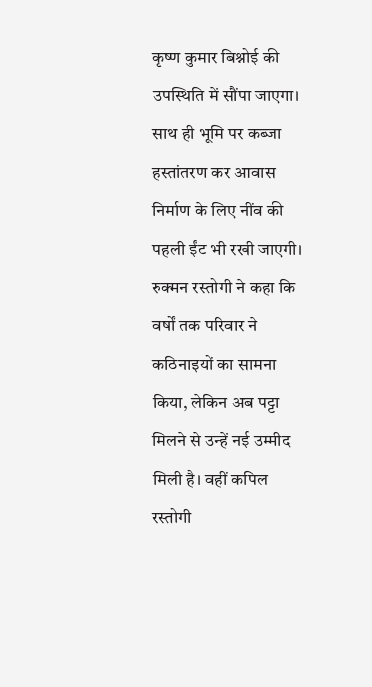कृष्ण कुमार बिश्नोई की उपस्थिति में सौंपा जाएगा। साथ ही भूमि पर कब्जा हस्तांतरण कर आवास निर्माण के लिए नींव की पहली ईंट भी रखी जाएगी।
रुक्मन रस्तोगी ने कहा कि वर्षों तक परिवार ने कठिनाइयों का सामना किया, लेकिन अब पट्टा मिलने से उन्हें नई उम्मीद मिली है। वहीं कपिल रस्तोगी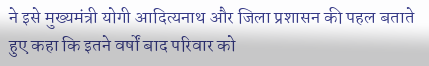ने इसे मुख्यमंत्री योगी आदित्यनाथ और जिला प्रशासन की पहल बताते हुए कहा कि इतने वर्षों बाद परिवार को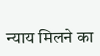न्याय मिलने का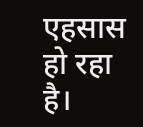एहसास हो रहा है।